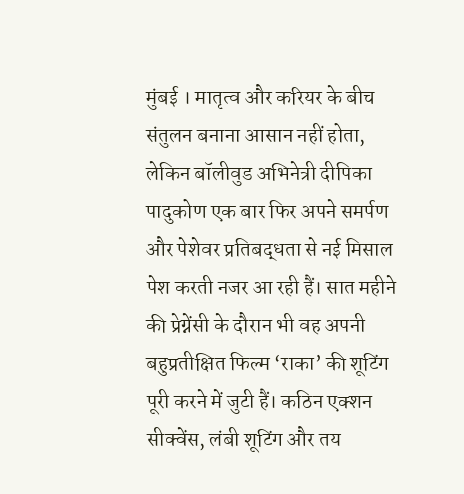मुंबई । मातृत्व और करियर के बीच संतुलन बनाना आसान नहीं होता, लेकिन बॉलीवुड अभिनेत्री दीपिका पादुकोण एक बार फिर अपने समर्पण और पेशेवर प्रतिबद्धता से नई मिसाल पेश करती नजर आ रही हैं। सात महीने की प्रेग्नेंसी के दौरान भी वह अपनी बहुप्रतीक्षित फिल्म ‘राका’ की शूटिंग पूरी करने में जुटी हैं। कठिन एक्शन सीक्वेंस, लंबी शूटिंग और तय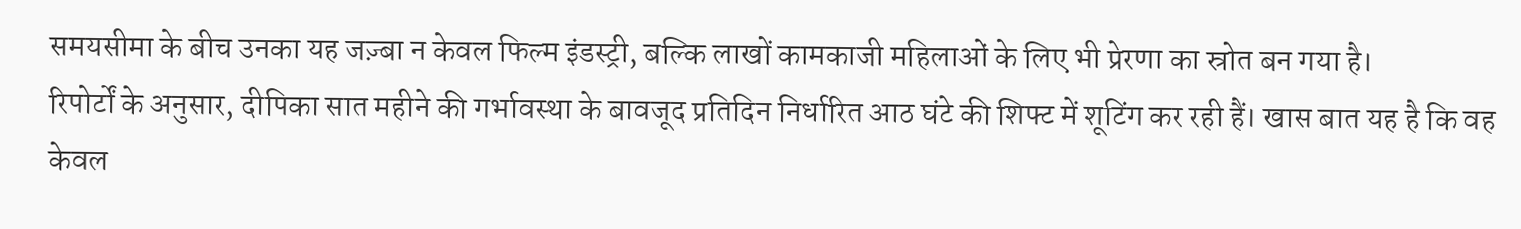समयसीमा के बीच उनका यह जज़्बा न केवल फिल्म इंडस्ट्री, बल्कि लाखों कामकाजी महिलाओं के लिए भी प्रेरणा का स्रोत बन गया है।
रिपोर्टों के अनुसार, दीपिका सात महीने की गर्भावस्था के बावजूद प्रतिदिन निर्धारित आठ घंटे की शिफ्ट में शूटिंग कर रही हैं। खास बात यह है कि वह केवल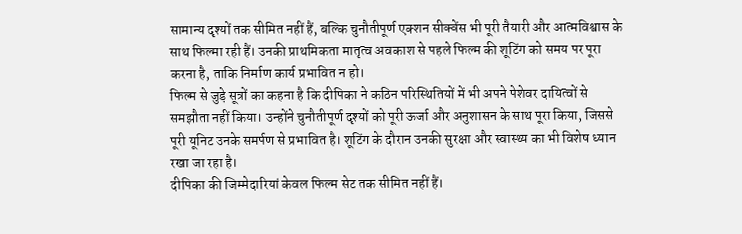सामान्य दृश्यों तक सीमित नहीं हैं, बल्कि चुनौतीपूर्ण एक्शन सीक्वेंस भी पूरी तैयारी और आत्मविश्वास के साथ फिल्मा रही हैं। उनकी प्राथमिकता मातृत्व अवकाश से पहले फिल्म की शूटिंग को समय पर पूरा करना है, ताकि निर्माण कार्य प्रभावित न हो।
फिल्म से जुड़े सूत्रों का कहना है कि दीपिका ने कठिन परिस्थितियों में भी अपने पेशेवर दायित्वों से समझौता नहीं किया। उन्होंने चुनौतीपूर्ण दृश्यों को पूरी ऊर्जा और अनुशासन के साथ पूरा किया, जिससे पूरी यूनिट उनके समर्पण से प्रभावित है। शूटिंग के दौरान उनकी सुरक्षा और स्वास्थ्य का भी विशेष ध्यान रखा जा रहा है।
दीपिका की जिम्मेदारियां केवल फिल्म सेट तक सीमित नहीं हैं।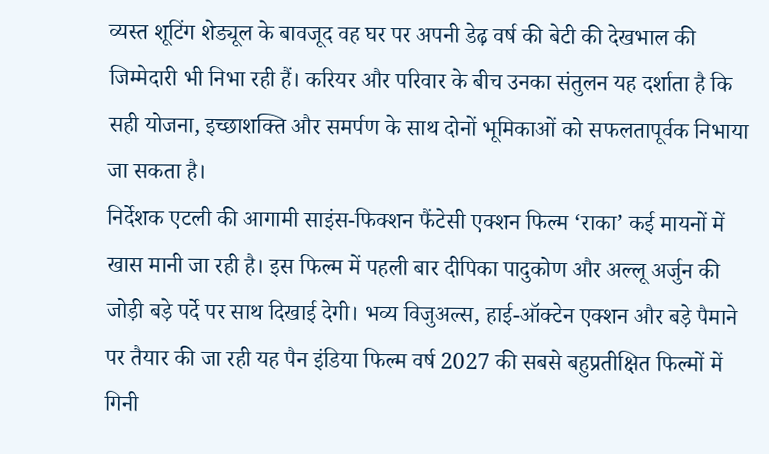व्यस्त शूटिंग शेड्यूल के बावजूद वह घर पर अपनी डेढ़ वर्ष की बेटी की देखभाल की जिम्मेदारी भी निभा रही हैं। करियर और परिवार के बीच उनका संतुलन यह दर्शाता है कि सही योजना, इच्छाशक्ति और समर्पण के साथ दोनों भूमिकाओं को सफलतापूर्वक निभाया जा सकता है।
निर्देशक एटली की आगामी साइंस-फिक्शन फैंटेसी एक्शन फिल्म ‘राका’ कई मायनों में खास मानी जा रही है। इस फिल्म में पहली बार दीपिका पादुकोण और अल्लू अर्जुन की जोड़ी बड़े पर्दे पर साथ दिखाई देगी। भव्य विजुअल्स, हाई-ऑक्टेन एक्शन और बड़े पैमाने पर तैयार की जा रही यह पैन इंडिया फिल्म वर्ष 2027 की सबसे बहुप्रतीक्षित फिल्मों में गिनी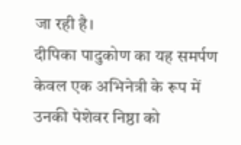जा रही है।
दीपिका पादुकोण का यह समर्पण केवल एक अभिनेत्री के रूप में उनकी पेशेवर निष्ठा को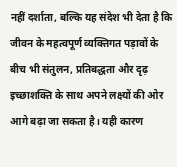नहीं दर्शाता, बल्कि यह संदेश भी देता है कि जीवन के महत्वपूर्ण व्यक्तिगत पड़ावों के बीच भी संतुलन, प्रतिबद्धता और दृढ़ इच्छाशक्ति के साथ अपने लक्ष्यों की ओर आगे बढ़ा जा सकता है। यही कारण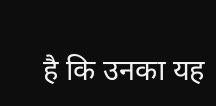है कि उनका यह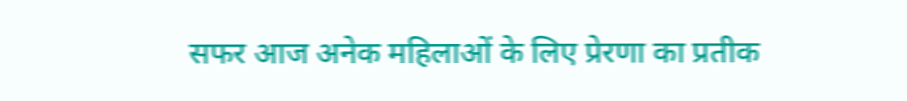सफर आज अनेक महिलाओं के लिए प्रेरणा का प्रतीक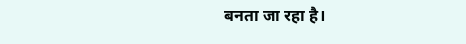बनता जा रहा है।